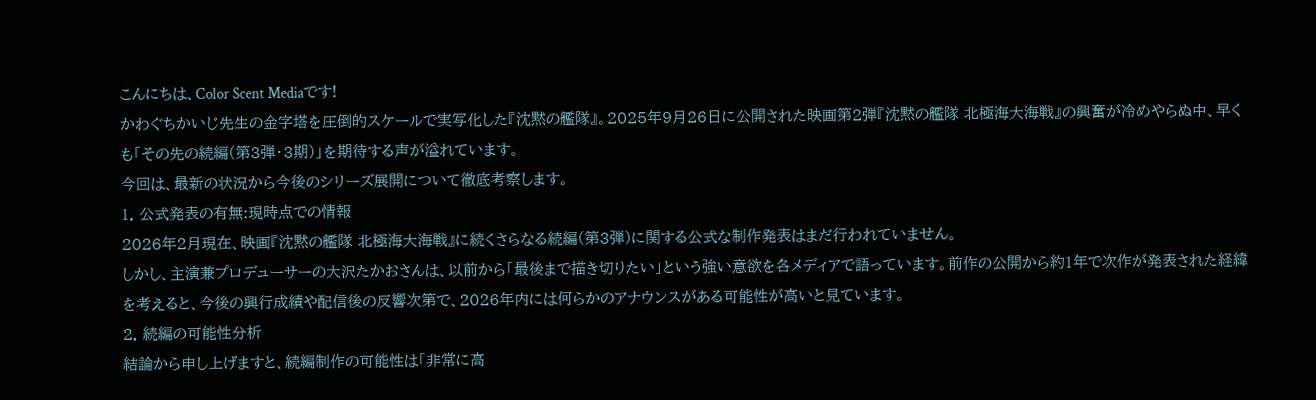こんにちは、Color Scent Mediaです!
かわぐちかいじ先生の金字塔を圧倒的スケールで実写化した『沈黙の艦隊』。2025年9月26日に公開された映画第2弾『沈黙の艦隊 北極海大海戦』の興奮が冷めやらぬ中、早くも「その先の続編(第3弾・3期)」を期待する声が溢れています。
今回は、最新の状況から今後のシリーズ展開について徹底考察します。
1. 公式発表の有無:現時点での情報
2026年2月現在、映画『沈黙の艦隊 北極海大海戦』に続くさらなる続編(第3弾)に関する公式な制作発表はまだ行われていません。
しかし、主演兼プロデューサーの大沢たかおさんは、以前から「最後まで描き切りたい」という強い意欲を各メディアで語っています。前作の公開から約1年で次作が発表された経緯を考えると、今後の興行成績や配信後の反響次第で、2026年内には何らかのアナウンスがある可能性が高いと見ています。
2. 続編の可能性分析
結論から申し上げますと、続編制作の可能性は「非常に高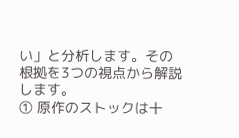い」と分析します。その根拠を3つの視点から解説します。
① 原作のストックは十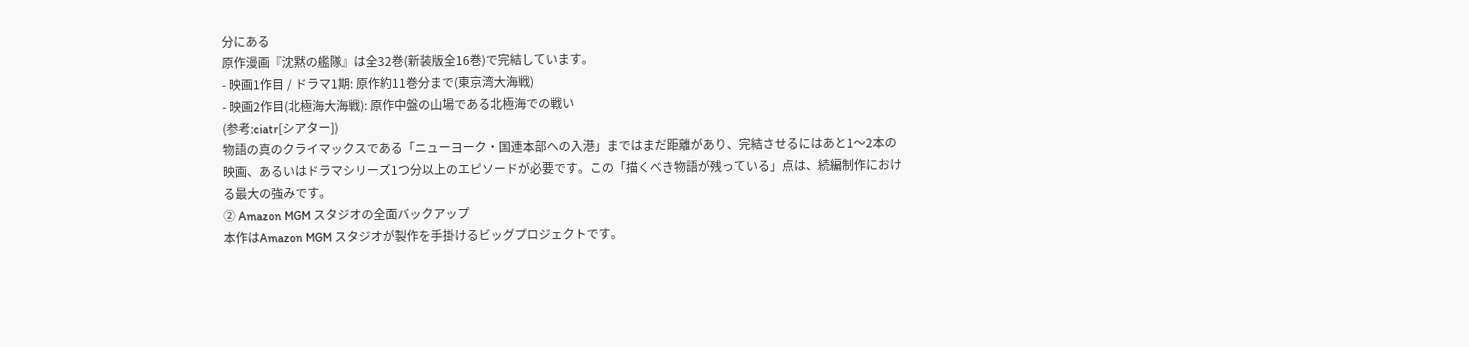分にある
原作漫画『沈黙の艦隊』は全32巻(新装版全16巻)で完結しています。
- 映画1作目 / ドラマ1期: 原作約11巻分まで(東京湾大海戦)
- 映画2作目(北極海大海戦): 原作中盤の山場である北極海での戦い
(参考:ciatr[シアター])
物語の真のクライマックスである「ニューヨーク・国連本部への入港」まではまだ距離があり、完結させるにはあと1〜2本の映画、あるいはドラマシリーズ1つ分以上のエピソードが必要です。この「描くべき物語が残っている」点は、続編制作における最大の強みです。
② Amazon MGM スタジオの全面バックアップ
本作はAmazon MGM スタジオが製作を手掛けるビッグプロジェクトです。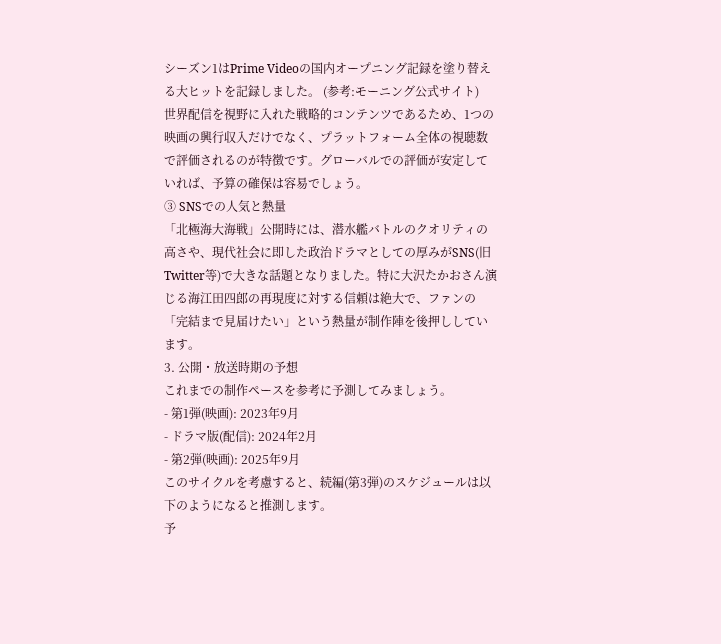シーズン1はPrime Videoの国内オープニング記録を塗り替える大ヒットを記録しました。 (参考:モーニング公式サイト)
世界配信を視野に入れた戦略的コンテンツであるため、1つの映画の興行収入だけでなく、プラットフォーム全体の視聴数で評価されるのが特徴です。グローバルでの評価が安定していれば、予算の確保は容易でしょう。
③ SNSでの人気と熱量
「北極海大海戦」公開時には、潜水艦バトルのクオリティの高さや、現代社会に即した政治ドラマとしての厚みがSNS(旧Twitter等)で大きな話題となりました。特に大沢たかおさん演じる海江田四郎の再現度に対する信頼は絶大で、ファンの「完結まで見届けたい」という熱量が制作陣を後押ししています。
3. 公開・放送時期の予想
これまでの制作ペースを参考に予測してみましょう。
- 第1弾(映画): 2023年9月
- ドラマ版(配信): 2024年2月
- 第2弾(映画): 2025年9月
このサイクルを考慮すると、続編(第3弾)のスケジュールは以下のようになると推測します。
予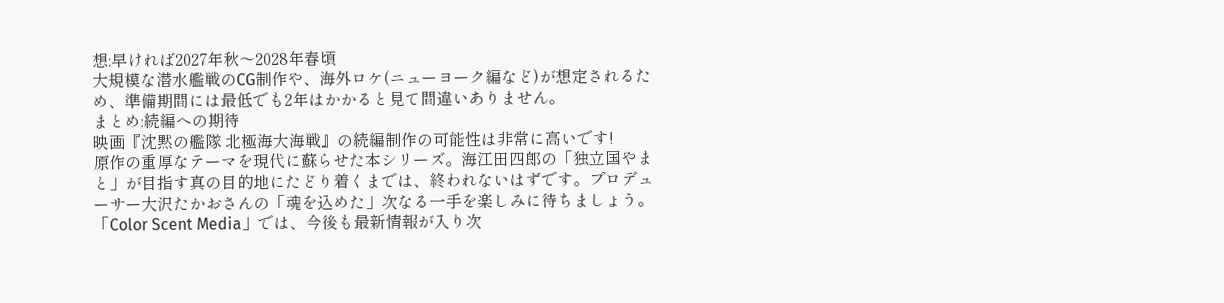想:早ければ2027年秋〜2028年春頃
大規模な潜水艦戦のCG制作や、海外ロケ(ニューヨーク編など)が想定されるため、準備期間には最低でも2年はかかると見て間違いありません。
まとめ:続編への期待
映画『沈黙の艦隊 北極海大海戦』の続編制作の可能性は非常に高いです!
原作の重厚なテーマを現代に蘇らせた本シリーズ。海江田四郎の「独立国やまと」が目指す真の目的地にたどり着くまでは、終われないはずです。プロデューサー大沢たかおさんの「魂を込めた」次なる一手を楽しみに待ちましょう。
「Color Scent Media」では、今後も最新情報が入り次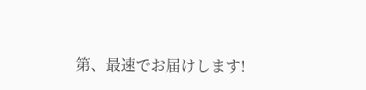第、最速でお届けします!